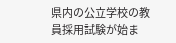県内の公立学校の教員採用試験が始ま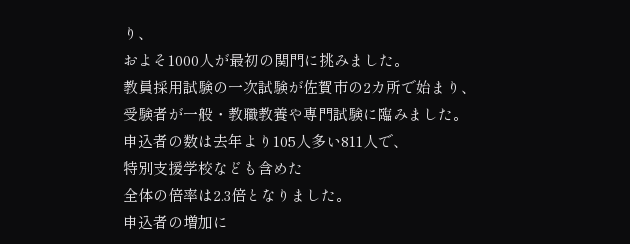り、
およそ1000人が最初の関門に挑みました。
教員採用試験の一次試験が佐賀市の2カ所で始まり、
受験者が一般・教職教養や専門試験に臨みました。
申込者の数は去年より105人多い811人で、
特別支援学校なども含めた
全体の倍率は2.3倍となりました。
申込者の増加に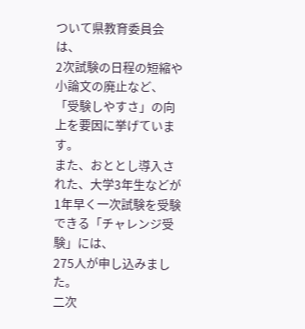ついて県教育委員会は、
2次試験の日程の短縮や小論文の廃止など、
「受験しやすさ」の向上を要因に挙げています。
また、おととし導入された、大学3年生などが
1年早く一次試験を受験できる「チャレンジ受験」には、
275人が申し込みました。
二次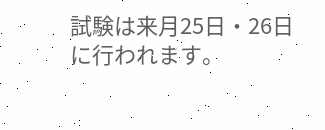試験は来月25日・26日に行われます。